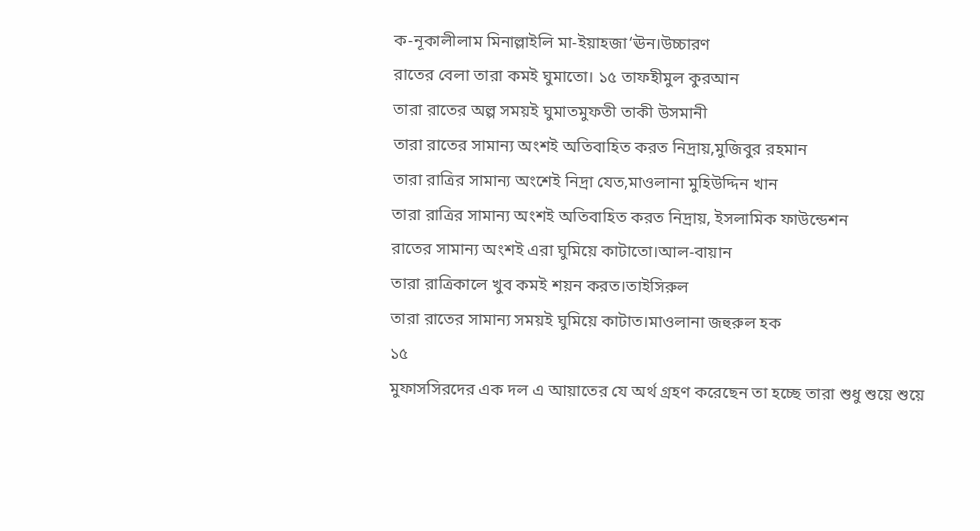ক-নূকালীলাম মিনাল্লাইলি মা-ইয়াহজা‘ঊন।উচ্চারণ
রাতের বেলা তারা কমই ঘুমাতো। ১৫ তাফহীমুল কুরআন
তারা রাতের অল্প সময়ই ঘুমাতমুফতী তাকী উসমানী
তারা রাতের সামান্য অংশই অতিবাহিত করত নিদ্রায়,মুজিবুর রহমান
তারা রাত্রির সামান্য অংশেই নিদ্রা যেত,মাওলানা মুহিউদ্দিন খান
তারা রাত্রির সামান্য অংশই অতিবাহিত করত নিদ্রায়, ইসলামিক ফাউন্ডেশন
রাতের সামান্য অংশই এরা ঘুমিয়ে কাটাতো।আল-বায়ান
তারা রাত্রিকালে খুব কমই শয়ন করত।তাইসিরুল
তারা রাতের সামান্য সময়ই ঘুমিয়ে কাটাত।মাওলানা জহুরুল হক
১৫
মুফাসসিরদের এক দল এ আয়াতের যে অর্থ গ্রহণ করেছেন তা হচ্ছে তারা শুধু শুয়ে শুয়ে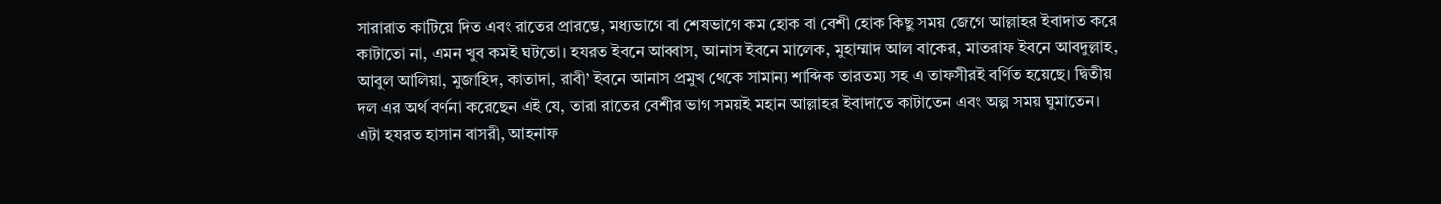সারারাত কাটিয়ে দিত এবং রাতের প্রারম্ভে, মধ্যভাগে বা শেষভাগে কম হোক বা বেশী হোক কিছু সময় জেগে আল্লাহর ইবাদাত করে কাটাতো না, এমন খুব কমই ঘটতো। হযরত ইবনে আব্বাস, আনাস ইবনে মালেক, মুহাম্মাদ আল বাকের, মাতরাফ ইবনে আবদুল্লাহ, আবুল আলিয়া, মুজাহিদ, কাতাদা, রাবী’ ইবনে আনাস প্রমুখ থেকে সামান্য শাব্দিক তারতম্য সহ এ তাফসীরই বর্ণিত হয়েছে। দ্বিতীয় দল এর অর্থ বর্ণনা করেছেন এই যে, তারা রাতের বেশীর ভাগ সময়ই মহান আল্লাহর ইবাদাতে কাটাতেন এবং অল্প সময় ঘুমাতেন। এটা হযরত হাসান বাসরী, আহনাফ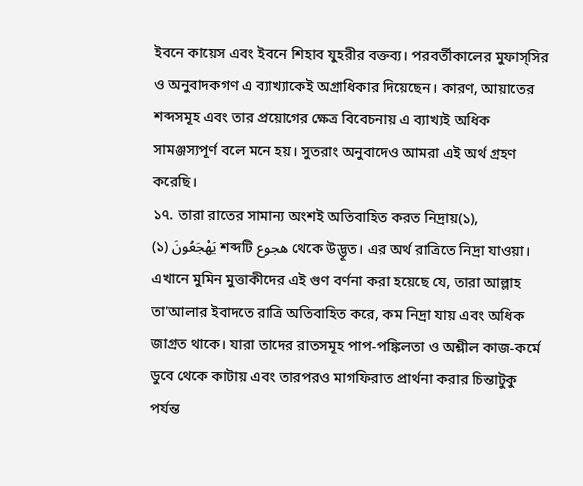ইবনে কায়েস এবং ইবনে শিহাব যুহরীর বক্তব্য। পরবর্তীকালের মুফাস্সির ও অনুবাদকগণ এ ব্যাখ্যাকেই অগ্রাধিকার দিয়েছেন। কারণ, আয়াতের শব্দসমূহ এবং তার প্রয়োগের ক্ষেত্র বিবেচনায় এ ব্যাখ্যই অধিক সামঞ্জস্যপূর্ণ বলে মনে হয়। সুতরাং অনুবাদেও আমরা এই অর্থ গ্রহণ করেছি।
১৭. তারা রাতের সামান্য অংশই অতিবাহিত করত নিদ্রায়(১),
(১) يَهْجَعُونَ শব্দটি هجوع থেকে উদ্ভূত। এর অর্থ রাত্রিতে নিদ্রা যাওয়া। এখানে মুমিন মুত্তাকীদের এই গুণ বৰ্ণনা করা হয়েছে যে, তারা আল্লাহ তা'আলার ইবাদতে রাত্রি অতিবাহিত করে, কম নিদ্রা যায় এবং অধিক জাগ্রত থাকে। যারা তাদের রাতসমূহ পাপ-পঙ্কিলতা ও অশ্লীল কাজ-কর্মে ডুবে থেকে কাটায় এবং তারপরও মাগফিরাত প্রার্থনা করার চিন্তাটুকু পর্যন্ত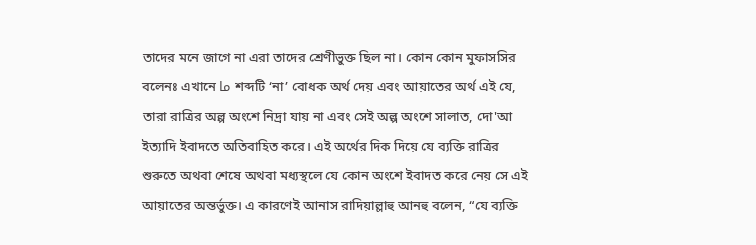তাদের মনে জাগে না এরা তাদের শ্রেণীভুক্ত ছিল না। কোন কোন মুফাসসির বলেনঃ এখানে ما শব্দটি ‘না’ বোধক অর্থ দেয় এবং আয়াতের অর্থ এই যে, তারা রাত্রির অল্প অংশে নিদ্রা যায় না এবং সেই অল্প অংশে সালাত, দো'আ ইত্যাদি ইবাদতে অতিবাহিত করে। এই অর্থের দিক দিয়ে যে ব্যক্তি রাত্রির শুরুতে অথবা শেষে অথবা মধ্যস্থলে যে কোন অংশে ইবাদত করে নেয় সে এই আয়াতের অন্তর্ভুক্ত। এ কারণেই আনাস রাদিয়াল্লাহু আনহু বলেন, “যে ব্যক্তি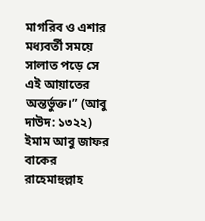মাগরিব ও এশার মধ্যবর্তী সময়ে সালাত পড়ে সে এই আয়াতের অন্তর্ভুক্ত।” (আবু দাউদ: ১৩২২) ইমাম আবু জাফর বাকের রাহেমাহুল্লাহ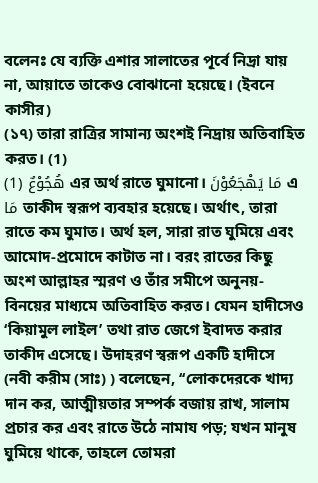বলেনঃ যে ব্যক্তি এশার সালাতের পূর্বে নিদ্ৰা যায় না, আয়াতে তাকেও বোঝানো হয়েছে। (ইবনে কাসীর)
(১৭) তারা রাত্রির সামান্য অংশই নিদ্রায় অতিবাহিত করত। (1)
(1) هُجُوْعٌ এর অর্থ রাতে ঘুমানো। مَا يَهْجَعُوْنَ এ مَا তাকীদ স্বরূপ ব্যবহার হয়েছে। অর্থাৎ, তারা রাতে কম ঘুমাত। অর্থ হল, সারা রাত ঘুমিয়ে এবং আমোদ-প্রমোদে কাটাত না। বরং রাতের কিছু অংশ আল্লাহর স্মরণ ও তাঁর সমীপে অনুনয়-বিনয়ের মাধ্যমে অতিবাহিত করত। যেমন হাদীসেও ‘কিয়ামুল লাইল’ তথা রাত জেগে ইবাদত করার তাকীদ এসেছে। উদাহরণ স্বরূপ একটি হাদীসে (নবী করীম (সাঃ) ) বলেছেন, ‘‘লোকদেরকে খাদ্য দান কর, আত্মীয়তার সম্পর্ক বজায় রাখ, সালাম প্রচার কর এবং রাতে উঠে নামায পড়; যখন মানুষ ঘুমিয়ে থাকে, তাহলে তোমরা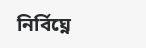নির্বিঘ্নে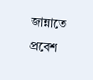জান্নাতে প্রবেশ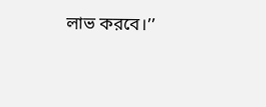লাভ করবে।’’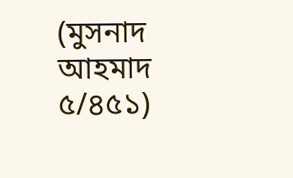(মুসনাদ আহমাদ ৫/৪৫১)